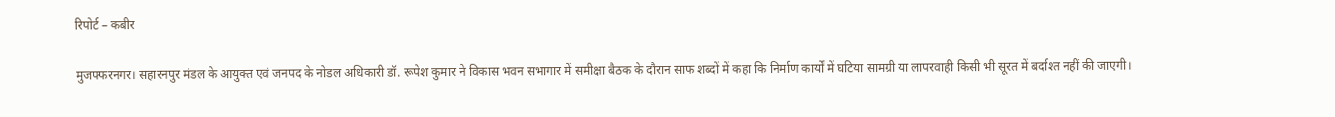रिपोर्ट – कबीर

मुजफ्फरनगर। सहारनपुर मंडल के आयुक्त एवं जनपद के नोडल अधिकारी डॉ. रूपेश कुमार ने विकास भवन सभागार में समीक्षा बैठक के दौरान साफ शब्दों में कहा कि निर्माण कार्यों में घटिया सामग्री या लापरवाही किसी भी सूरत में बर्दाश्त नहीं की जाएगी।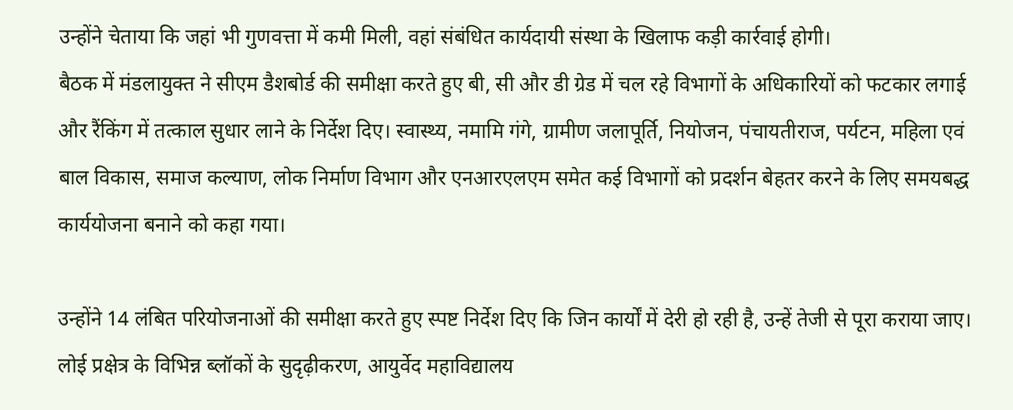उन्होंने चेताया कि जहां भी गुणवत्ता में कमी मिली, वहां संबंधित कार्यदायी संस्था के खिलाफ कड़ी कार्रवाई होगी।
बैठक में मंडलायुक्त ने सीएम डैशबोर्ड की समीक्षा करते हुए बी, सी और डी ग्रेड में चल रहे विभागों के अधिकारियों को फटकार लगाई और रैंकिंग में तत्काल सुधार लाने के निर्देश दिए। स्वास्थ्य, नमामि गंगे, ग्रामीण जलापूर्ति, नियोजन, पंचायतीराज, पर्यटन, महिला एवं बाल विकास, समाज कल्याण, लोक निर्माण विभाग और एनआरएलएम समेत कई विभागों को प्रदर्शन बेहतर करने के लिए समयबद्ध कार्ययोजना बनाने को कहा गया।

उन्होंने 14 लंबित परियोजनाओं की समीक्षा करते हुए स्पष्ट निर्देश दिए कि जिन कार्यों में देरी हो रही है, उन्हें तेजी से पूरा कराया जाए। लोई प्रक्षेत्र के विभिन्न ब्लॉकों के सुदृढ़ीकरण, आयुर्वेद महाविद्यालय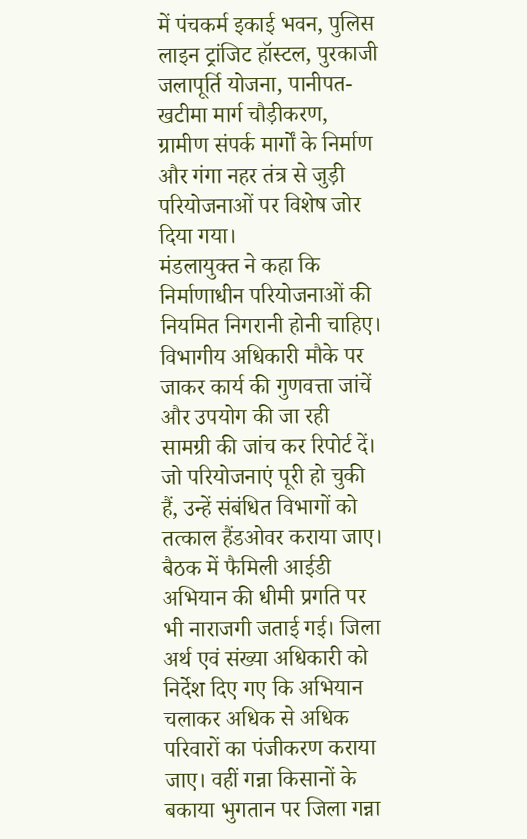में पंचकर्म इकाई भवन, पुलिस लाइन ट्रांजिट हॉस्टल, पुरकाजी जलापूर्ति योजना, पानीपत-खटीमा मार्ग चौड़ीकरण, ग्रामीण संपर्क मार्गों के निर्माण और गंगा नहर तंत्र से जुड़ी परियोजनाओं पर विशेष जोर दिया गया।
मंडलायुक्त ने कहा कि निर्माणाधीन परियोजनाओं की नियमित निगरानी होनी चाहिए। विभागीय अधिकारी मौके पर जाकर कार्य की गुणवत्ता जांचें और उपयोग की जा रही सामग्री की जांच कर रिपोर्ट दें। जो परियोजनाएं पूरी हो चुकी हैं, उन्हें संबंधित विभागों को तत्काल हैंडओवर कराया जाए।
बैठक में फैमिली आईडी अभियान की धीमी प्रगति पर भी नाराजगी जताई गई। जिला अर्थ एवं संख्या अधिकारी को निर्देश दिए गए कि अभियान चलाकर अधिक से अधिक परिवारों का पंजीकरण कराया जाए। वहीं गन्ना किसानों के बकाया भुगतान पर जिला गन्ना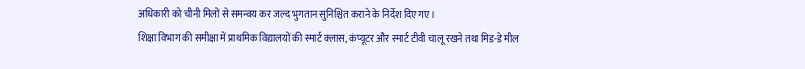अधिकारी को चीनी मिलों से समन्वय कर जल्द भुगतान सुनिश्चित कराने के निर्देश दिए गए।
शिक्षा विभाग की समीक्षा में प्राथमिक विद्यालयों की स्मार्ट क्लास, कंप्यूटर और स्मार्ट टीवी चालू रखने तथा मिड-डे मील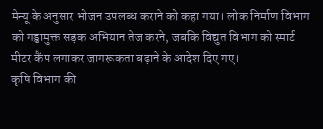मेन्यू के अनुसार भोजन उपलब्ध कराने को कहा गया। लोक निर्माण विभाग को गड्ढामुक्त सड़क अभियान तेज करने, जबकि विद्युत विभाग को स्मार्ट मीटर कैंप लगाकर जागरूकता बढ़ाने के आदेश दिए गए।
कृषि विभाग की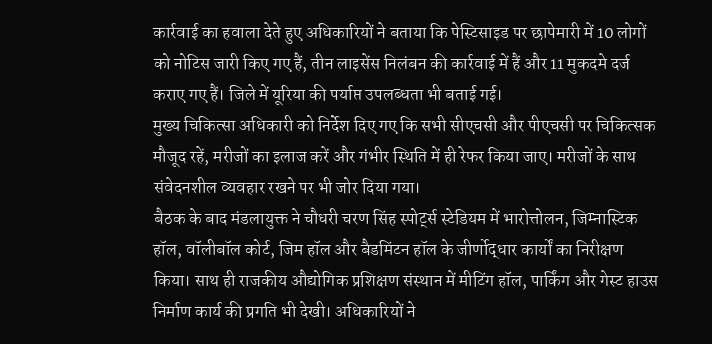कार्रवाई का हवाला देते हुए अधिकारियों ने बताया कि पेस्टिसाइड पर छापेमारी में 10 लोगों को नोटिस जारी किए गए हैं, तीन लाइसेंस निलंबन की कार्रवाई में हैं और 11 मुकदमे दर्ज कराए गए हैं। जिले में यूरिया की पर्याप्त उपलब्धता भी बताई गई।
मुख्य चिकित्सा अधिकारी को निर्देश दिए गए कि सभी सीएचसी और पीएचसी पर चिकित्सक मौजूद रहें, मरीजों का इलाज करें और गंभीर स्थिति में ही रेफर किया जाए। मरीजों के साथ संवेदनशील व्यवहार रखने पर भी जोर दिया गया।
बैठक के बाद मंडलायुक्त ने चौधरी चरण सिंह स्पोर्ट्स स्टेडियम में भारोत्तोलन, जिम्नास्टिक हॉल, वॉलीबॉल कोर्ट, जिम हॉल और बैडमिंटन हॉल के जीर्णोद्धार कार्यों का निरीक्षण किया। साथ ही राजकीय औद्योगिक प्रशिक्षण संस्थान में मीटिंग हॉल, पार्किंग और गेस्ट हाउस निर्माण कार्य की प्रगति भी देखी। अधिकारियों ने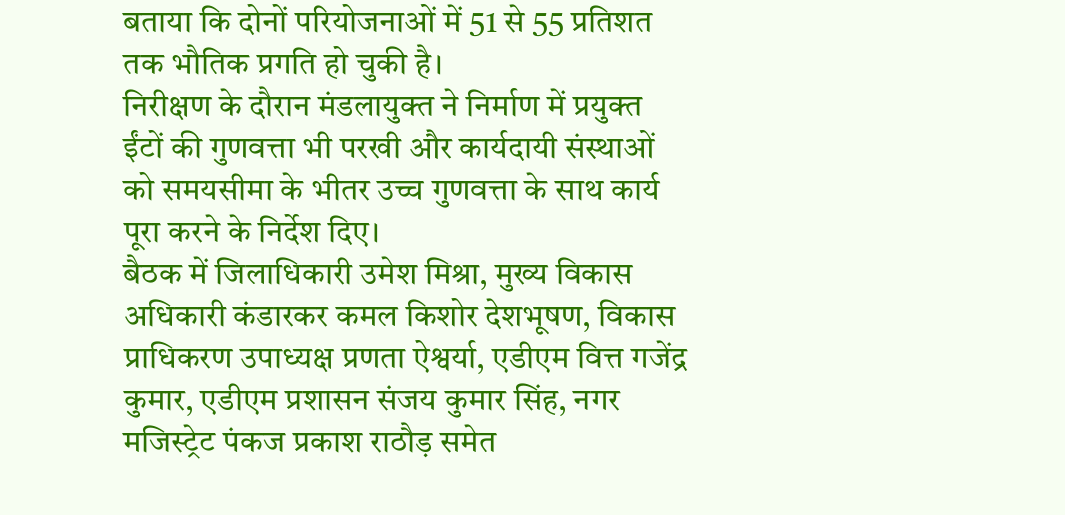बताया कि दोनों परियोजनाओं में 51 से 55 प्रतिशत तक भौतिक प्रगति हो चुकी है।
निरीक्षण के दौरान मंडलायुक्त ने निर्माण में प्रयुक्त ईंटों की गुणवत्ता भी परखी और कार्यदायी संस्थाओं को समयसीमा के भीतर उच्च गुणवत्ता के साथ कार्य पूरा करने के निर्देश दिए।
बैठक में जिलाधिकारी उमेश मिश्रा, मुख्य विकास अधिकारी कंडारकर कमल किशोर देशभूषण, विकास प्राधिकरण उपाध्यक्ष प्रणता ऐश्वर्या, एडीएम वित्त गजेंद्र कुमार, एडीएम प्रशासन संजय कुमार सिंह, नगर मजिस्ट्रेट पंकज प्रकाश राठौड़ समेत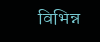विभिन्न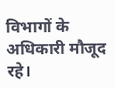विभागों के अधिकारी मौजूद रहे।